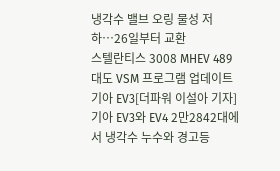냉각수 밸브 오링 물성 저하…26일부터 교환
스텔란티스 3008 MHEV 489대도 VSM 프로그램 업데이트
기아 EV3[더파워 이설아 기자] 기아 EV3와 EV4 2만2842대에서 냉각수 누수와 경고등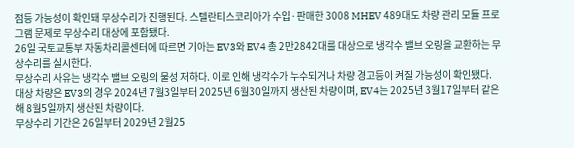점등 가능성이 확인돼 무상수리가 진행된다. 스텔란티스코리아가 수입·판매한 3008 MHEV 489대도 차량 관리 모듈 프로그램 문제로 무상수리 대상에 포함됐다.
26일 국토교통부 자동차리콜센터에 따르면 기아는 EV3와 EV4 총 2만2842대를 대상으로 냉각수 밸브 오링을 교환하는 무상수리를 실시한다.
무상수리 사유는 냉각수 밸브 오링의 물성 저하다. 이로 인해 냉각수가 누수되거나 차량 경고등이 켜질 가능성이 확인됐다.
대상 차량은 EV3의 경우 2024년 7월3일부터 2025년 6월30일까지 생산된 차량이며, EV4는 2025년 3월17일부터 같은 해 8월5일까지 생산된 차량이다.
무상수리 기간은 26일부터 2029년 2월25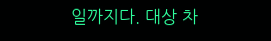일까지다. 대상 차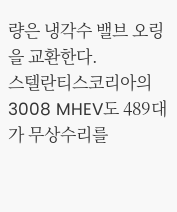량은 냉각수 밸브 오링을 교환한다.
스텔란티스코리아의 3008 MHEV도 489대가 무상수리를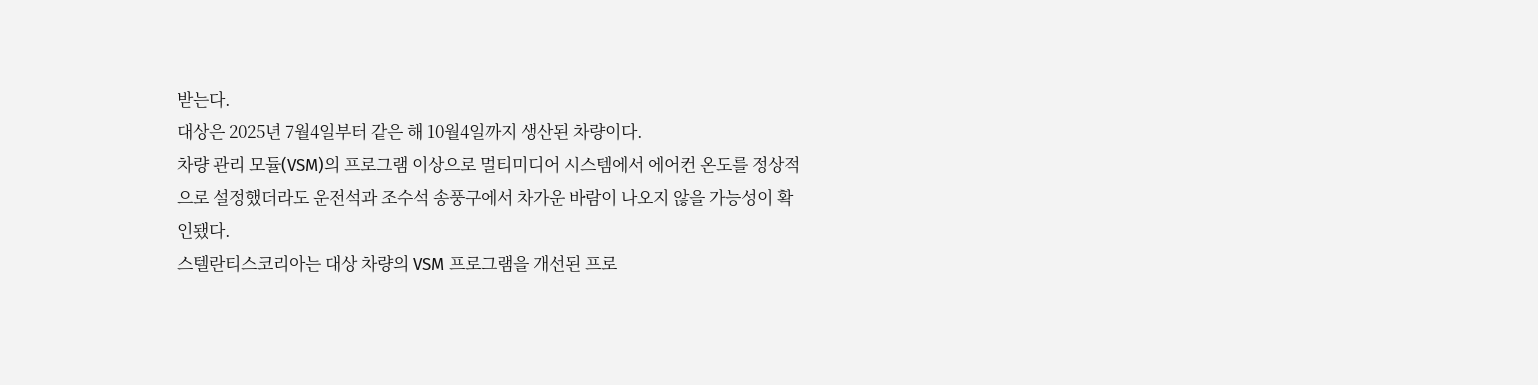받는다.
대상은 2025년 7월4일부터 같은 해 10월4일까지 생산된 차량이다.
차량 관리 모듈(VSM)의 프로그램 이상으로 멀티미디어 시스템에서 에어컨 온도를 정상적으로 설정했더라도 운전석과 조수석 송풍구에서 차가운 바람이 나오지 않을 가능성이 확인됐다.
스텔란티스코리아는 대상 차량의 VSM 프로그램을 개선된 프로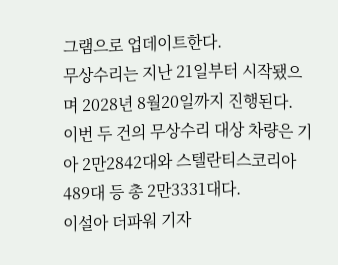그램으로 업데이트한다.
무상수리는 지난 21일부터 시작됐으며 2028년 8월20일까지 진행된다.
이번 두 건의 무상수리 대상 차량은 기아 2만2842대와 스텔란티스코리아 489대 등 총 2만3331대다.
이설아 더파워 기자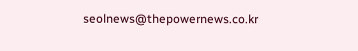seolnews@thepowernews.co.kr